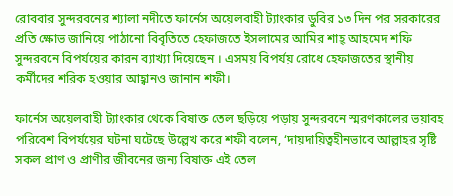রোববার সুন্দরবনের শ্যালা নদীতে ফার্নেস অয়েলবাহী ট্যাংকার ডুবির ১৩ দিন পর সরকারের প্রতি ক্ষোভ জানিয়ে পাঠানো বিবৃতিতে হেফাজতে ইসলামের আমির শাহ্‌ আহমেদ শফি সুন্দরবনে বিপর্যয়ের কারন ব্যাখ্যা দিয়েছেন । এসময় বিপর্যয় রোধে হেফাজতের স্থানীয় কর্মীদের শরিক হওয়ার আহ্বানও জানান শফী।

ফার্নেস অয়েলবাহী ট্যাংকার থেকে বিষাক্ত তেল ছড়িয়ে পড়ায় সুন্দরবনে স্মরণকালের ভয়াবহ পরিবেশ বিপর্যয়ের ঘটনা ঘটেছে উল্লেখ করে শফী বলেন, ‘দায়দায়িত্বহীনভাবে আল্লাহর সৃষ্টি সকল প্রাণ ও প্রাণীর জীবনের জন্য বিষাক্ত এই তেল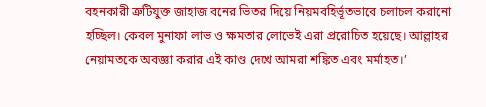বহনকারী ত্রুটিযুক্ত জাহাজ বনের ভিতর দিয়ে নিয়মবহির্ভূতভাবে চলাচল করানো হচ্ছিল। কেবল মুনাফা লাভ ও ক্ষমতার লোভেই এরা প্ররোচিত হয়েছে। আল্লাহর নেয়ামতকে অবজ্ঞা করার এই কাণ্ড দেখে আমরা শঙ্কিত এবং মর্মাহত।’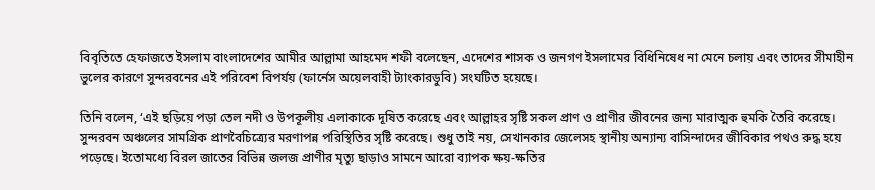বিবৃতিতে হেফাজতে ইসলাম বাংলাদেশের আমীর আল্লামা আহমেদ শফী বলেছেন, এদেশের শাসক ও জনগণ ইসলামের বিধিনিষেধ না মেনে চলায় এবং তাদের সীমাহীন ভুলের কারণে সুন্দরবনের এই পরিবেশ বিপর্যয় (ফার্নেস অয়েলবাহী ট্যাংকারডুবি) সংঘটিত হয়েছে।

তিনি বলেন, ‘এই ছড়িয়ে পড়া তেল নদী ও উপকূলীয় এলাকাকে দূষিত করেছে এবং আল্লাহর সৃষ্টি সকল প্রাণ ও প্রাণীর জীবনের জন্য মারাত্মক হুমকি তৈরি করেছে। সুন্দরবন অঞ্চলের সামগ্রিক প্রাণবৈচিত্র্যের মরণাপন্ন পরিস্থিতির সৃষ্টি করেছে। শুধু তাই নয়, সেখানকার জেলেসহ স্থানীয় অন্যান্য বাসিন্দাদের জীবিকার পথও রুদ্ধ হয়ে পড়েছে। ইতোমধ্যে বিরল জাতের বিভিন্ন জলজ প্রাণীর মৃত্যু ছাড়াও সামনে আরো ব্যাপক ক্ষয়-ক্ষতির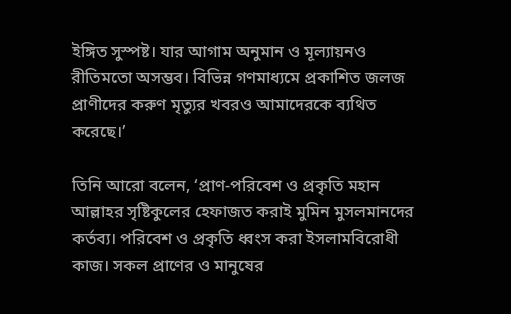ইঙ্গিত সুস্পষ্ট। যার আগাম অনুমান ও মূল্যায়নও রীতিমতো অসম্ভব। বিভিন্ন গণমাধ্যমে প্রকাশিত জলজ প্রাণীদের করুণ মৃত্যুর খবরও আমাদেরকে ব্যথিত করেছে।’

তিনি আরো বলেন, ‘প্রাণ-পরিবেশ ও প্রকৃতি মহান আল্লাহর সৃষ্টিকুলের হেফাজত করাই মুমিন মুসলমানদের কর্তব্য। পরিবেশ ও প্রকৃতি ধ্বংস করা ইসলামবিরোধী কাজ। সকল প্রাণের ও মানুষের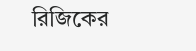রিজিকের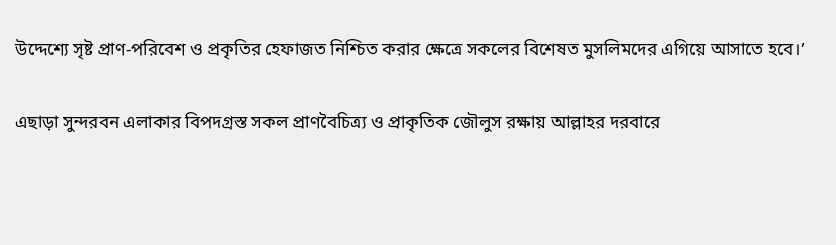উদ্দেশ্যে সৃষ্ট প্রাণ-পরিবেশ ও প্রকৃতির হেফাজত নিশ্চিত করার ক্ষেত্রে সকলের বিশেষত মুসলিমদের এগিয়ে আসাতে হবে।’

এছাড়া সুন্দরবন এলাকার বিপদগ্রস্ত সকল প্রাণবৈচিত্র্য ও প্রাকৃতিক জৌলুস রক্ষায় আল্লাহর দরবারে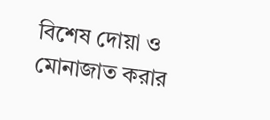বিশেষ দোয়া ও মোনাজাত করার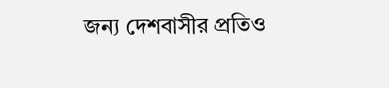জন্য দেশবাসীর প্রতিও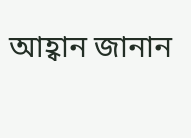আহ্বান জানান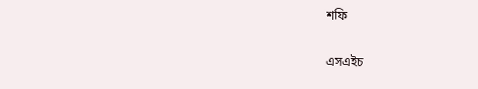শফি

এসএইচ